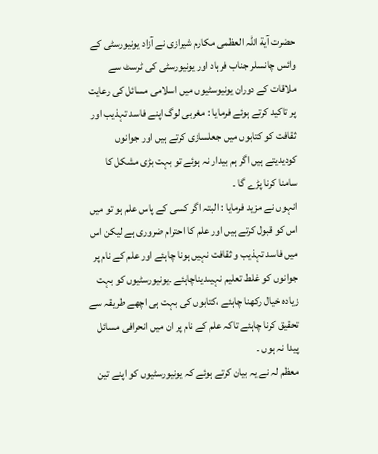حضرت آیة اللہ العظمی مکارم شیرازی نے آزاد یونیورسٹی کے وائس چانسلر جناب فرہاد اور یونیورسٹی کی ٹرسٹ سے ملاقات کے دوران یونیوسٹیوں میں اسلامی مسائل کی رعایت پر تاکید کرتے ہوئے فرمایا : مغربی لوگ اپنے فاسد تہذیب اور ثقافت کو کتابوں میں جعلسازی کرتے ہیں اور جوانوں کودیدیتے ہیں اگر ہم بیدار نہ ہوئے تو بہت بڑی مشکل کا سامنا کرنا پڑے گا ۔
انہوں نے مزید فرمایا : البتہ اگر کسی کے پاس علم ہو تو میں اس کو قبول کرتے ہیں اور علم کا احترام ضروری ہے لیکن اس میں فاسد تہذیب و ثقافت نہیں ہونا چاہئے اور علم کے نام پر جوانوں کو غلط تعلیم نہیںدیناچاہئے ۔یونیورسٹیوں کو بہت زیادہ خیال رکھنا چاہئے ،کتابوں کی بہت ہی اچھے طریقہ سے تحقیق کرنا چاہئے تاکہ علم کے نام پر ان میں انحرافی مسائل پیدا نہ ہوں ۔
معظم لہ نے یہ بیان کرتے ہوئے کہ یونیورسٹیوں کو اپنے تین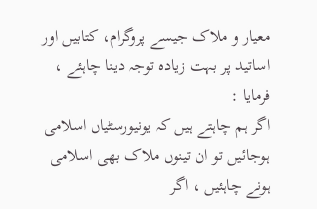معیار و ملاک جیسے پروگرام، کتابیں اور اساتید پر بہت زیادہ توجہ دینا چاہئے ، فرمایا :
اگر ہم چاہتے ہیں کہ یونیورسٹیاں اسلامی ہوجائیں تو ان تینوں ملاک بھی اسلامی ہونے چاہئیں ، اگر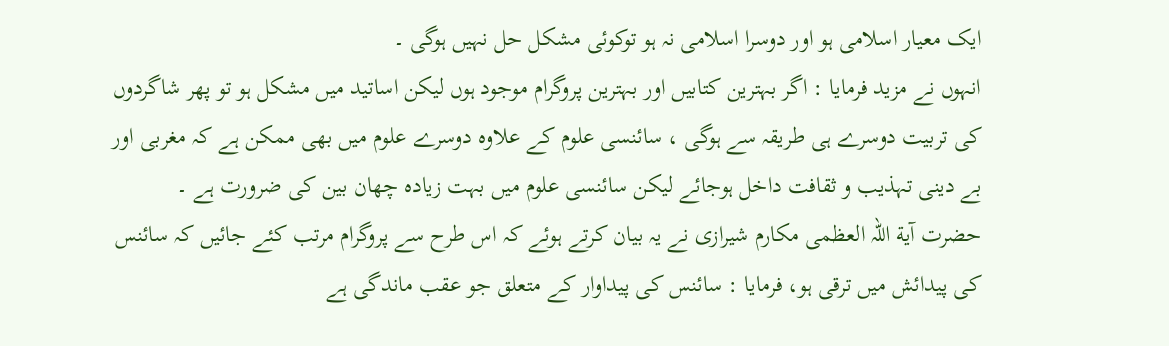ایک معیار اسلامی ہو اور دوسرا اسلامی نہ ہو توکوئی مشکل حل نہیں ہوگی ۔
انہوں نے مزید فرمایا : اگر بہترین کتابیں اور بہترین پروگرام موجود ہوں لیکن اساتید میں مشکل ہو تو پھر شاگردوں کی تربیت دوسرے ہی طریقہ سے ہوگی ، سائنسی علوم کے علاوہ دوسرے علوم میں بھی ممکن ہے کہ مغربی اور بے دینی تہذیب و ثقافت داخل ہوجائے لیکن سائنسی علوم میں بہت زیادہ چھان بین کی ضرورت ہے ۔
حضرت آیة اللہ العظمی مکارم شیرازی نے یہ بیان کرتے ہوئے کہ اس طرح سے پروگرام مرتب کئے جائیں کہ سائنس کی پیدائش میں ترقی ہو، فرمایا : سائنس کی پیداوار کے متعلق جو عقب ماندگی ہے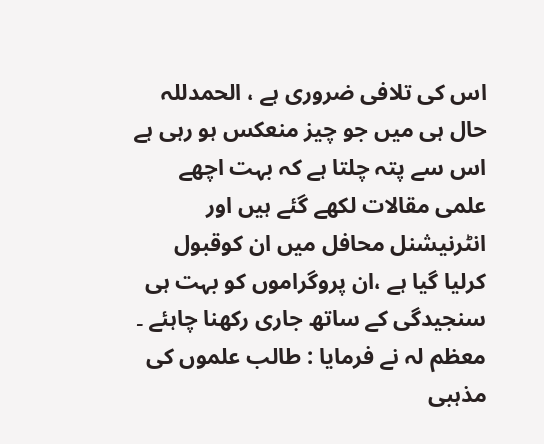اس کی تلافی ضروری ہے ، الحمدللہ حال ہی میں جو چیز منعکس ہو رہی ہے اس سے پتہ چلتا ہے کہ بہت اچھے علمی مقالات لکھے گئے ہیں اور انٹرنیشنل محافل میں ان کوقبول کرلیا گیا ہے ،ان پروگراموں کو بہت ہی سنجیدگی کے ساتھ جاری رکھنا چاہئے ۔
معظم لہ نے فرمایا : طالب علموں کی مذہبی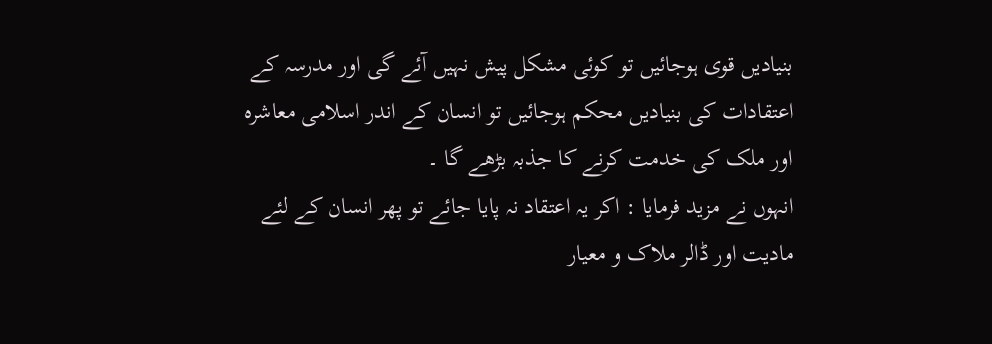بنیادیں قوی ہوجائیں تو کوئی مشکل پیش نہیں آئے گی اور مدرسہ کے اعتقادات کی بنیادیں محکم ہوجائیں تو انسان کے اندر اسلامی معاشرہ اور ملک کی خدمت کرنے کا جذبہ بڑھے گا ۔
انہوں نے مزید فرمایا : اکر یہ اعتقاد نہ پایا جائے تو پھر انسان کے لئے مادیت اور ڈالر ملاک و معیار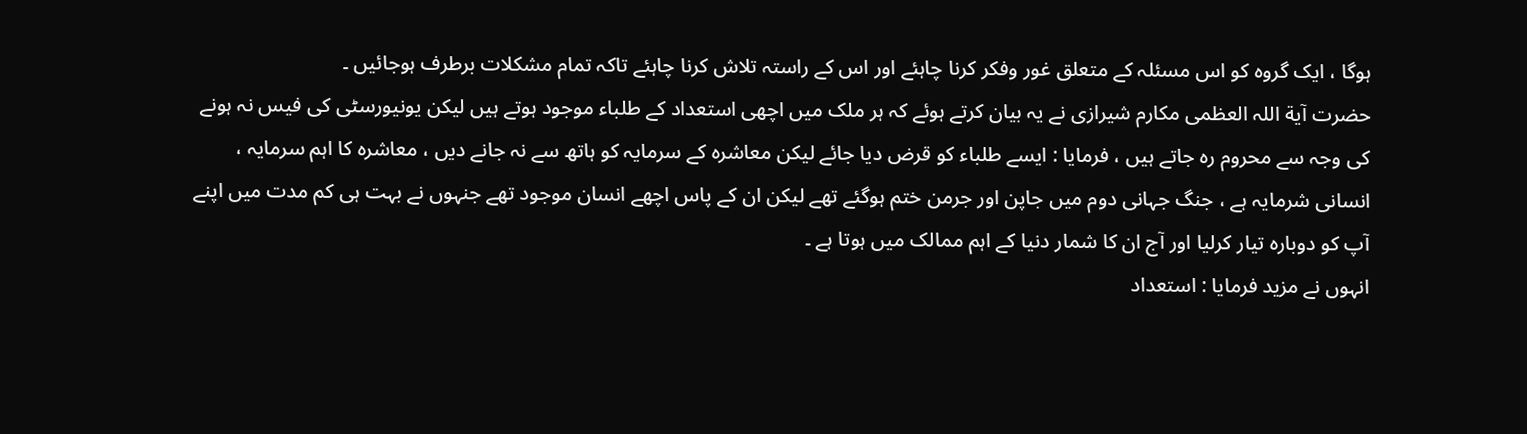ہوگا ، ایک گروہ کو اس مسئلہ کے متعلق غور وفکر کرنا چاہئے اور اس کے راستہ تلاش کرنا چاہئے تاکہ تمام مشکلات برطرف ہوجائیں ۔
حضرت آیة اللہ العظمی مکارم شیرازی نے یہ بیان کرتے ہوئے کہ ہر ملک میں اچھی استعداد کے طلباء موجود ہوتے ہیں لیکن یونیورسٹی کی فیس نہ ہونے کی وجہ سے محروم رہ جاتے ہیں ، فرمایا : ایسے طلباء کو قرض دیا جائے لیکن معاشرہ کے سرمایہ کو ہاتھ سے نہ جانے دیں ، معاشرہ کا اہم سرمایہ ، انسانی شرمایہ ہے ، جنگ جہانی دوم میں جاپن اور جرمن ختم ہوگئے تھے لیکن ان کے پاس اچھے انسان موجود تھے جنہوں نے بہت ہی کم مدت میں اپنے آپ کو دوبارہ تیار کرلیا اور آج ان کا شمار دنیا کے اہم ممالک میں ہوتا ہے ۔
انہوں نے مزید فرمایا : استعداد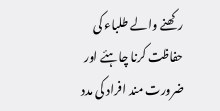رکھنے والے طلباء کی حفاظت کرنا چاہئے اور ضرورت مند افراد کی مدد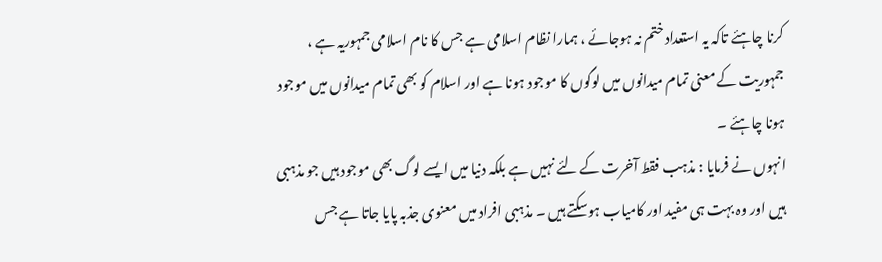کرنا چاہئے تاکہ یہ استعداد ختم نہ ہوجائے ، ہمارا نظام اسلامی ہے جس کا نام اسلامی جمہوریہ ہے ، جمہوریت کے معنی تمام میدانوں میں لوگوں کا موجود ہونا ہے اور اسلام کو بھی تمام میدانوں میں موجود ہونا چاہئے ۔
انہوں نے فرمایا : مذہب فقط آخرت کے لئے نہیں ہے بلکہ دنیا میں ایسے لوگ بھی موجود ہیں جو مذہبی ہیں اور وہ بہت ہی مفید اور کامیاب ہوسکتے ہیں ۔ مذہبی افراد میں معنوی جذبہ پایا جاتا ہے جس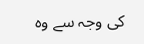کی وجہ سے وہ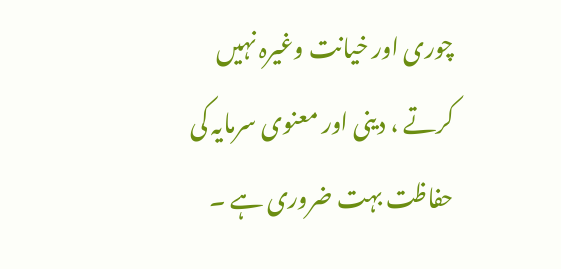چوری اور خیانت وغیرہ نہیں کرتے ، دینی اور معنوی سرمایہ کی حفاظت بہت ضروری ہے ۔